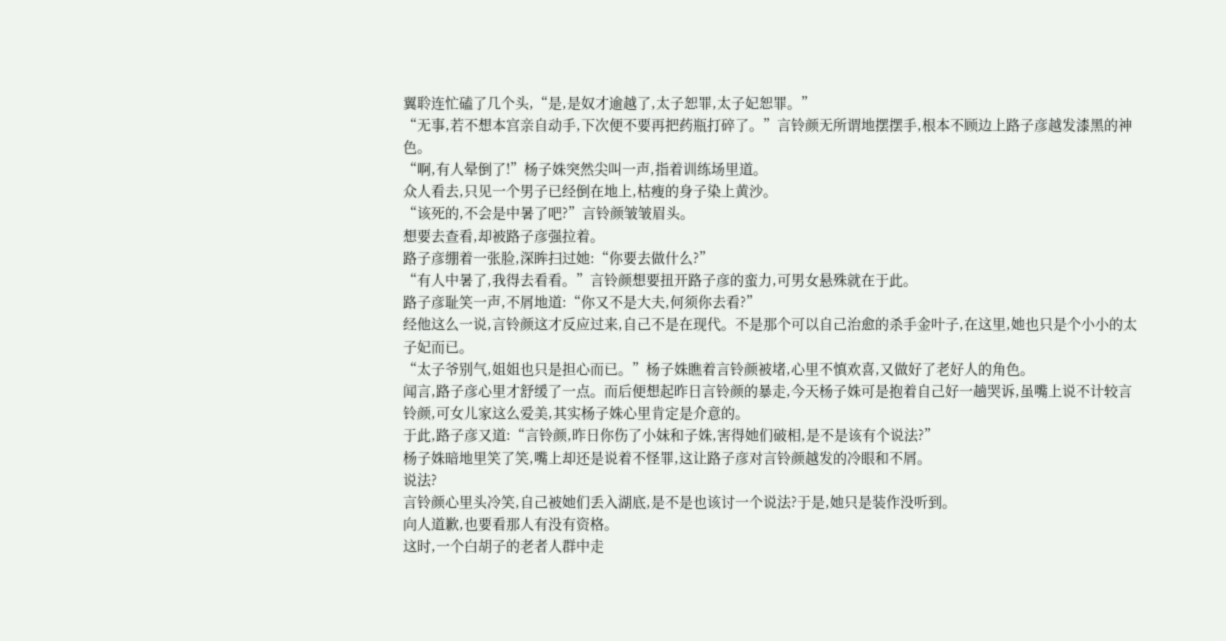翼聆连忙磕了几个头,“是,是奴才逾越了,太子恕罪,太子妃恕罪。”
“无事,若不想本宫亲自动手,下次便不要再把药瓶打碎了。”言铃颜无所谓地摆摆手,根本不顾边上路子彦越发漆黑的神色。
“啊,有人晕倒了!”杨子姝突然尖叫一声,指着训练场里道。
众人看去,只见一个男子已经倒在地上,枯瘦的身子染上黄沙。
“该死的,不会是中暑了吧?”言铃颜皱皱眉头。
想要去查看,却被路子彦强拉着。
路子彦绷着一张脸,深眸扫过她:“你要去做什么?”
“有人中暑了,我得去看看。”言铃颜想要扭开路子彦的蛮力,可男女悬殊就在于此。
路子彦耻笑一声,不屑地道:“你又不是大夫,何须你去看?”
经他这么一说,言铃颜这才反应过来,自己不是在现代。不是那个可以自己治愈的杀手金叶子,在这里,她也只是个小小的太子妃而已。
“太子爷别气,姐姐也只是担心而已。”杨子姝瞧着言铃颜被堵,心里不慎欢喜,又做好了老好人的角色。
闻言,路子彦心里才舒缓了一点。而后便想起昨日言铃颜的暴走,今天杨子姝可是抱着自己好一趟哭诉,虽嘴上说不计较言铃颜,可女儿家这么爱美,其实杨子姝心里肯定是介意的。
于此,路子彦又道:“言铃颜,昨日你伤了小妹和子姝,害得她们破相,是不是该有个说法?”
杨子姝暗地里笑了笑,嘴上却还是说着不怪罪,这让路子彦对言铃颜越发的冷眼和不屑。
说法?
言铃颜心里头冷笑,自己被她们丢入湖底,是不是也该讨一个说法?于是,她只是装作没听到。
向人道歉,也要看那人有没有资格。
这时,一个白胡子的老者人群中走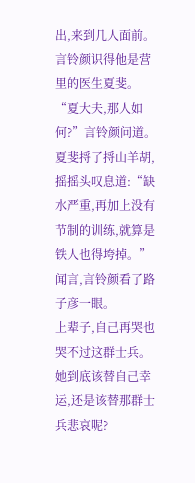出,来到几人面前。
言铃颜识得他是营里的医生夏斐。
“夏大夫,那人如何?”言铃颜问道。
夏斐捋了捋山羊胡,摇摇头叹息道:“缺水严重,再加上没有节制的训练,就算是铁人也得垮掉。”
闻言,言铃颜看了路子彦一眼。
上辈子,自己再哭也哭不过这群士兵。
她到底该替自己幸运,还是该替那群士兵悲哀呢?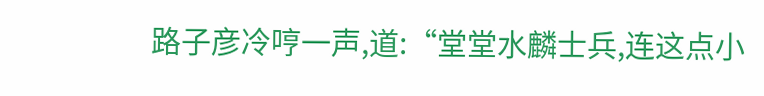路子彦冷哼一声,道:“堂堂水麟士兵,连这点小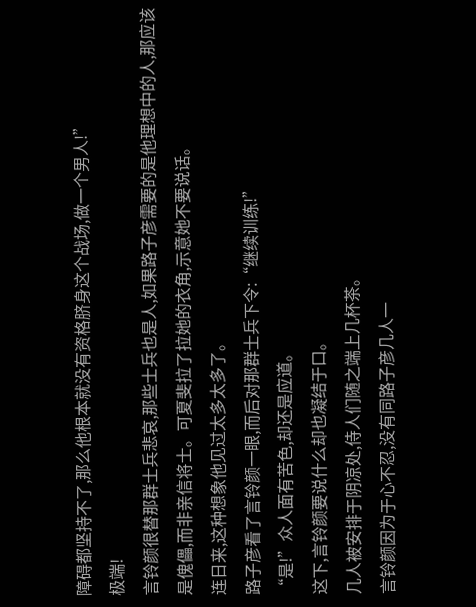障碍都坚持不了,那么他根本就没有资格脐身这个战场,做一个男人!”
极端!
言铃颜很替那群士兵悲哀,那些士兵也是人,如果路子彦需要的是他理想中的人,那应该是傀儡,而非亲信将士。可夏斐拉了拉她的衣角,示意她不要说话。
连日来,这种想象他见过太多太多了。
路子彦看了言铃颜一眼,而后对那群士兵下令:“继续训练!”
“是!”众人面有苦色,却还是应道。
这下,言铃颜要说什么却也凝结于口。
几人被安排于阴凉处,侍人们随之端上几杯茶。
言铃颜因为于心不忍,没有同路子彦几人一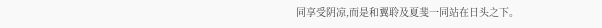同享受阴凉,而是和翼聆及夏斐一同站在日头之下。